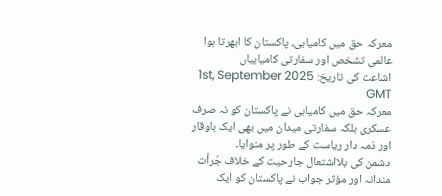معرکہ حق میں کامیابی، پاکستان کا ابھرتا ہوا عالمی تشخص اور سفارتی کامیابیاں
اشاعت کی تاریخ: 1st, September 2025 GMT
معرکہ حق میں کامیابی نے پاکستان کو نہ صرف عسکری بلکہ سفارتی میدان میں بھی ایک باوقار اور ذمہ دار ریاست کے طور پر منوایا۔
دشمن کی بلااشتعال جارحیت کے خلاف جُرأت مندانہ اور مؤثر جواب نے پاکستان کو ایک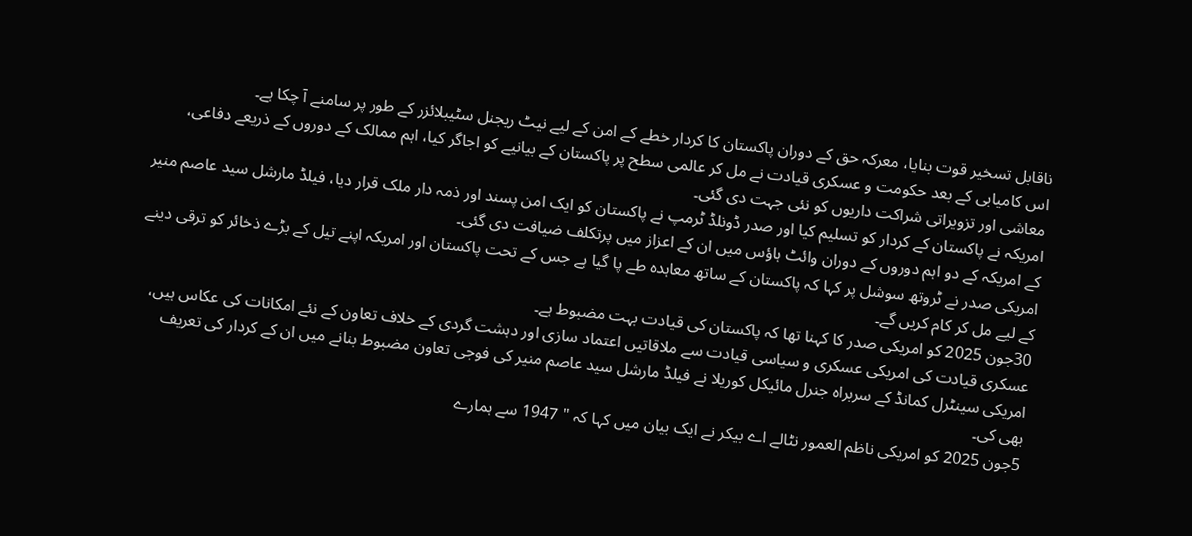ناقابل تسخیر قوت بنایا، معرکہ حق کے دوران پاکستان کا کردار خطے کے امن کے لیے نیٹ ریجنل سٹیبلائزر کے طور پر سامنے آ چکا ہے۔
اس کامیابی کے بعد حکومت و عسکری قیادت نے مل کر عالمی سطح پر پاکستان کے بیانیے کو اجاگر کیا، اہم ممالک کے دوروں کے ذریعے دفاعی، معاشی اور تزویراتی شراکت داریوں کو نئی جہت دی گئی۔
امریکہ نے پاکستان کے کردار کو تسلیم کیا اور صدر ڈونلڈ ٹرمپ نے پاکستان کو ایک امن پسند اور ذمہ دار ملک قرار دیا، فیلڈ مارشل سید عاصم منیر کے امریکہ کے دو اہم دوروں کے دوران وائٹ ہاؤس میں ان کے اعزاز میں پرتکلف ضیافت دی گئی۔
امریکی صدر نے ٹروتھ سوشل پر کہا کہ پاکستان کے ساتھ معاہدہ طے پا گیا ہے جس کے تحت پاکستان اور امریکہ اپنے تیل کے بڑے ذخائر کو ترقی دینے کے لیے مل کر کام کریں گے۔
30جون 2025 کو امریکی صدر کا کہنا تھا کہ پاکستان کی قیادت بہت مضبوط ہے۔
عسکری قیادت کی امریکی عسکری و سیاسی قیادت سے ملاقاتیں اعتماد سازی اور دہشت گردی کے خلاف تعاون کے نئے امکانات کی عکاس ہیں، امریکی سینٹرل کمانڈ کے سربراہ جنرل مائیکل کوریلا نے فیلڈ مارشل سید عاصم منیر کی فوجی تعاون مضبوط بنانے میں ان کے کردار کی تعریف بھی کی۔
5جون 2025 کو امریکی ناظم العمور نٹالے اے بیکر نے ایک بیان میں کہا کہ " 1947 سے ہمارے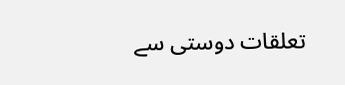تعلقات دوستی سے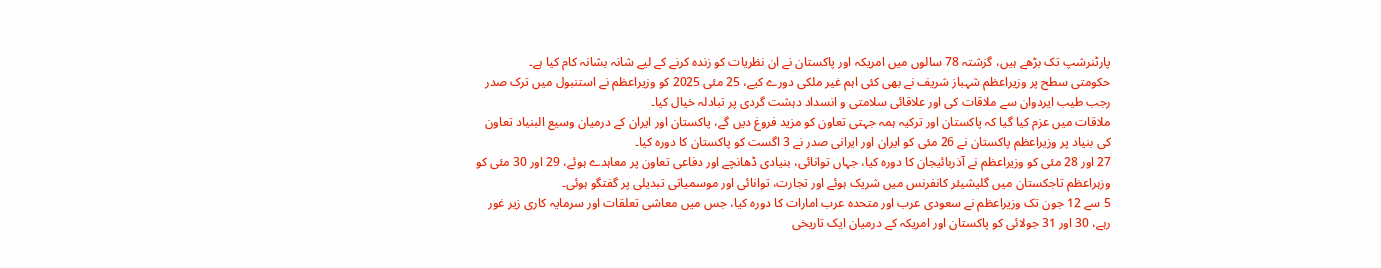پارٹنرشپ تک بڑھے ہیں، گزشتہ 78 سالوں میں امریکہ اور پاکستان نے ان نظریات کو زندہ کرنے کے لیے شانہ بشانہ کام کیا ہے۔
حکومتی سطح پر وزیراعظم شہباز شریف نے بھی کئی اہم غیر ملکی دورے کیے، 25 مئی 2025 کو وزیراعظم نے استنبول میں ترک صدر رجب طیب ایردوان سے ملاقات کی اور علاقائی سلامتی و انسداد دہشت گردی پر تبادلہ خیال کیا۔
ملاقات میں عزم کیا گیا کہ پاکستان اور ترکیہ ہمہ جہتی تعاون کو مزید فروغ دیں گے، پاکستان اور ایران کے درمیان وسیع البنیاد تعاون کی بنیاد پر وزیراعظم پاکستان نے 26 مئی کو ایران اور ایرانی صدر نے 3 اگست کو پاکستان کا دورہ کیا۔
27 اور 28 مئی کو وزیراعظم نے آذربائیجان کا دورہ کیا، جہاں توانائی، بنیادی ڈھانچے اور دفاعی تعاون پر معاہدے ہوئے، 29 اور 30 مئی کو وزہراعظم تاجکستان میں گلیشیئر کانفرنس میں شریک ہوئے اور تجارت، توانائی اور موسمیاتی تبدیلی پر گفتگو ہوئی۔
5 سے 12 جون تک وزیراعظم نے سعودی عرب اور متحدہ عرب امارات کا دورہ کیا، جس میں معاشی تعلقات اور سرمایہ کاری زیر غور رہے، 30 اور 31 جولائی کو پاکستان اور امریکہ کے درمیان ایک تاریخی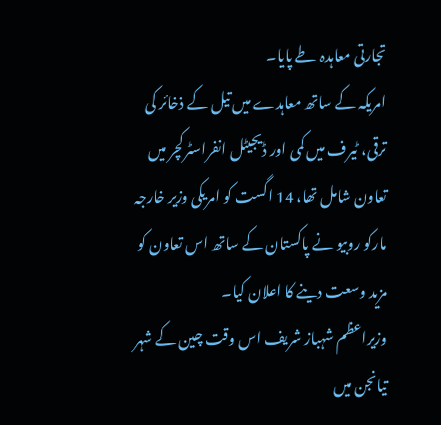تجارتی معاہدہ طے پایا۔
امریکہ کے ساتھ معاہدے میں تیل کے ذخائر کی ترقی، ٹیرف میں کمی اور ڈیجیٹل انفراسٹرکچر میں تعاون شامل تھا، 14 اگست کو امریکی وزیر خارجہ مارکو روبیو نے پاکستان کے ساتھ اس تعاون کو مزید وسعت دینے کا اعلان کیا۔
وزیراعظم شہباز شریف اس وقت چین کے شہر تیانجن میں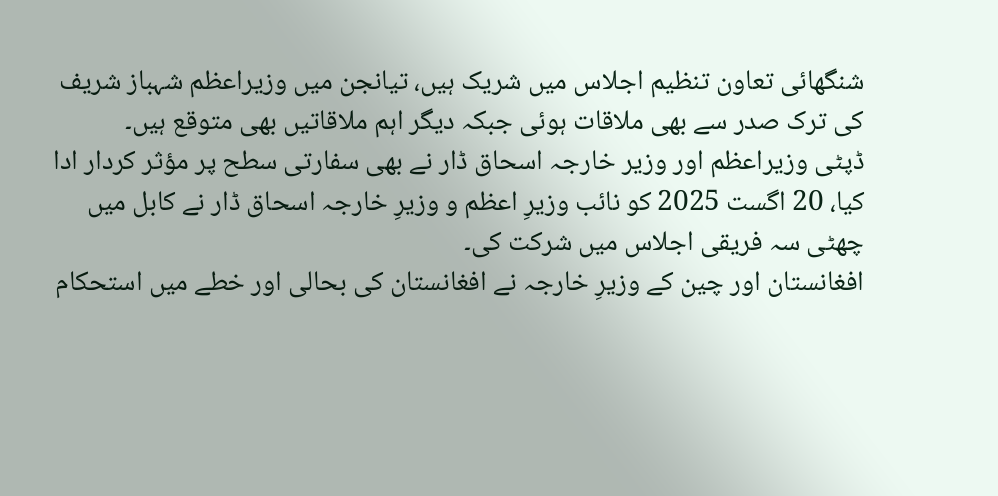شنگھائی تعاون تنظیم اجلاس میں شریک ہیں، تیانجن میں وزیراعظم شہباز شریف کی ترک صدر سے بھی ملاقات ہوئی جبکہ دیگر اہم ملاقاتیں بھی متوقع ہیں۔
ڈپٹی وزیراعظم اور وزیر خارجہ اسحاق ڈار نے بھی سفارتی سطح پر مؤثر کردار ادا کیا، 20 اگست 2025 کو نائب وزیرِ اعظم و وزیرِ خارجہ اسحاق ڈار نے کابل میں چھٹی سہ فریقی اجلاس میں شرکت کی۔
افغانستان اور چین کے وزیرِ خارجہ نے افغانستان کی بحالی اور خطے میں استحکام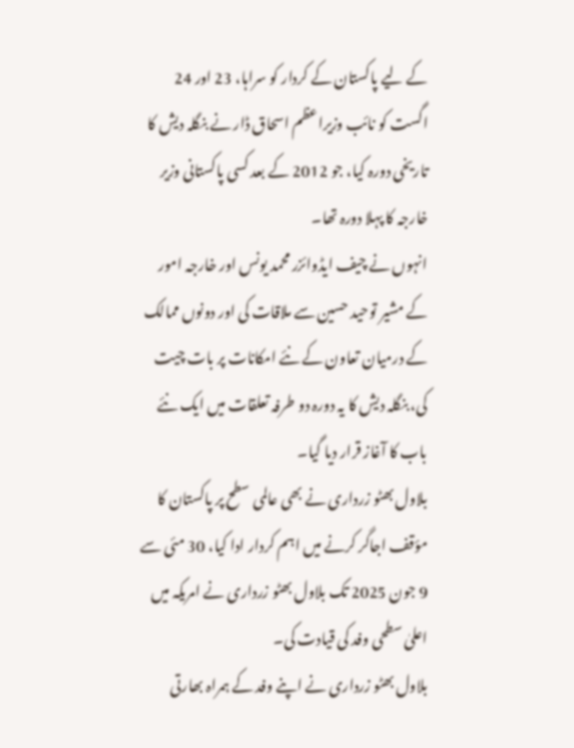کے لیے پاکستان کے کردار کو سراہا، 23 اور 24 اگست کو نائب وزیراعظم اسحاق ڈار نے بنگلہ دیش کا تاریخی دورہ کیا، جو 2012 کے بعد کسی پاکستانی وزیر خارجہ کا پہلا دورہ تھا۔
انہوں نے چیف ایڈوائزر محمد یونس اور خارجہ امور کے مشیر توحید حسین سے ملاقات کی اور دونوں ممالک کے درمیان تعاون کے نئے امکانات پر بات چیت کی، بنگلہ دیش کا یہ دورہ دو طرفہ تعلقات میں ایک نئے باب کا آغاز قرار دیا گیا۔
بلاول بھٹو زرداری نے بھی عالمی سطح پر پاکستان کا مؤقف اجاگر کرنے میں اہم کردار ادا کیا، 30 مئی سے 9 جون 2025 تک بلاول بھٹو زرداری نے امریکہ میں اعلیٰ سطحی وفد کی قیادت کی۔
بلاول بھٹو زرداری نے اپنے وفد کے ہمراہ بھارتی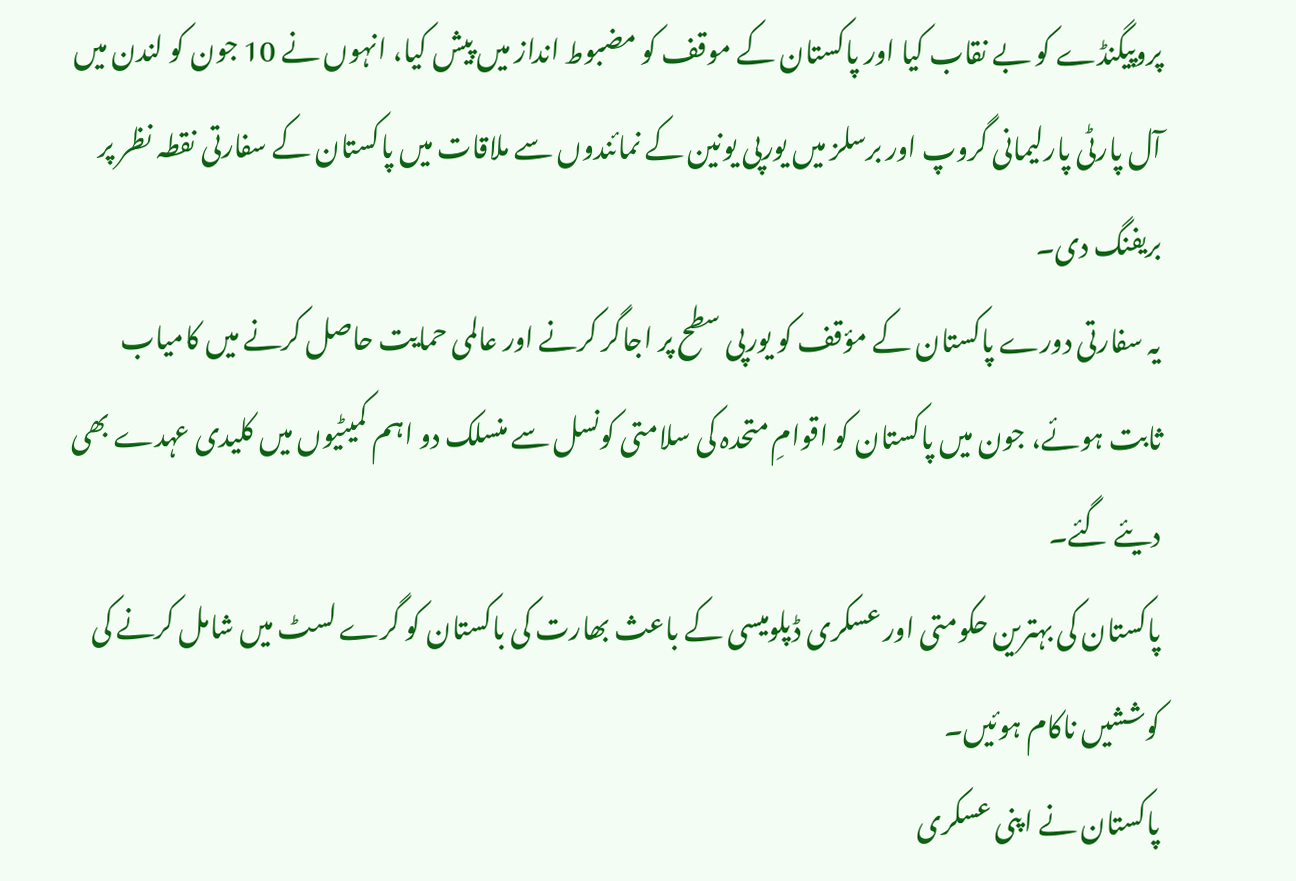پروپیگنڈے کو بے نقاب کیا اور پاکستان کے موقف کو مضبوط انداز میں پیش کیا، انہوں نے 10 جون کو لندن میں آل پارٹی پارلیمانی گروپ اور برسلز میں یورپی یونین کے نمائندوں سے ملاقات میں پاکستان کے سفارتی نقطہ نظر پر بریفنگ دی۔
یہ سفارتی دورے پاکستان کے مؤقف کو یورپی سطح پر اجاگر کرنے اور عالمی حمایت حاصل کرنے میں کامیاب ثابت ہوئے، جون میں پاکستان کو اقوامِ متحدہ کی سلامتی کونسل سے منسلک دو اہم کمیٹیوں میں کلیدی عہدے بھی دیئے گئے۔
پاکستان کی بہترین حکومتی اور عسکری ڈپلومیسی کے باعث بھارت کی باکستان کو گرے لسٹ میں شامل کرنے کی کوششیں ناکام ہوئیں۔
پاکستان نے اپنی عسکری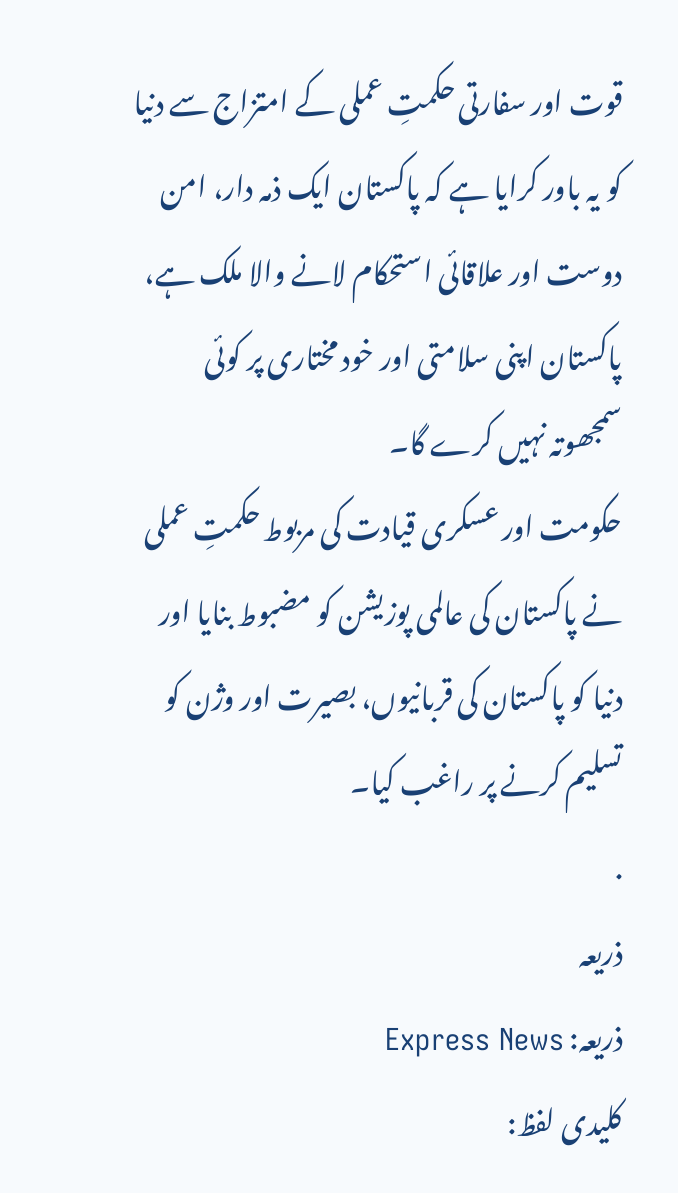قوت اور سفارتی حکمتِ عملی کے امتزاج سے دنیا کو یہ باور کرایا ہے کہ پاکستان ایک ذمہ دار، امن دوست اور علاقائی استحکام لانے والا ملک ہے، پاکستان اپنی سلامتی اور خود مختاری پر کوئی سمجھوتہ نہیں کرے گا۔
حکومت اور عسکری قیادت کی مربوط حکمتِ عملی نے پاکستان کی عالمی پوزیشن کو مضبوط بنایا اور دنیا کو پاکستان کی قربانیوں، بصیرت اور وژن کو تسلیم کرنے پر راغب کیا۔
.
ذریعہ
ذریعہ: Express News
کلیدی لفظ: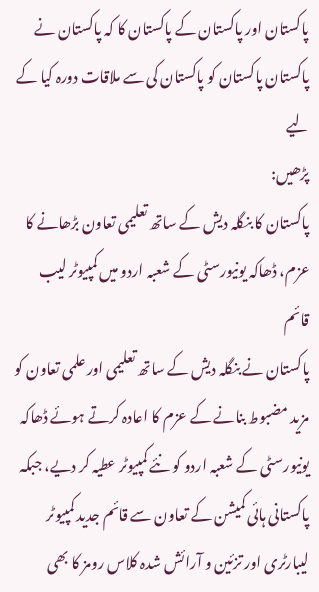پاکستان اور پاکستان کے پاکستان کا کہ پاکستان نے پاکستان پاکستان کو پاکستان کی سے ملاقات دورہ کیا کے لیے
پڑھیں:
پاکستان کا بنگلہ دیش کے ساتھ تعلیمی تعاون بڑھانے کا عزم، ڈھاکہ یونیورسٹی کے شعبہ اردو میں کمپیوٹر لیب قائم
پاکستان نے بنگلہ دیش کے ساتھ تعلیمی اور علمی تعاون کو مزید مضبوط بنانے کے عزم کا اعادہ کرتے ہوئے ڈھاکہ یونیورسٹی کے شعبہ اردو کو نئے کمپیوٹر عطیہ کر دیے، جبکہ پاکستانی ہائی کمیشن کے تعاون سے قائم جدید کمپیوٹر لیبارٹری اور تزئین و آرائش شدہ کلاس رومز کا بھی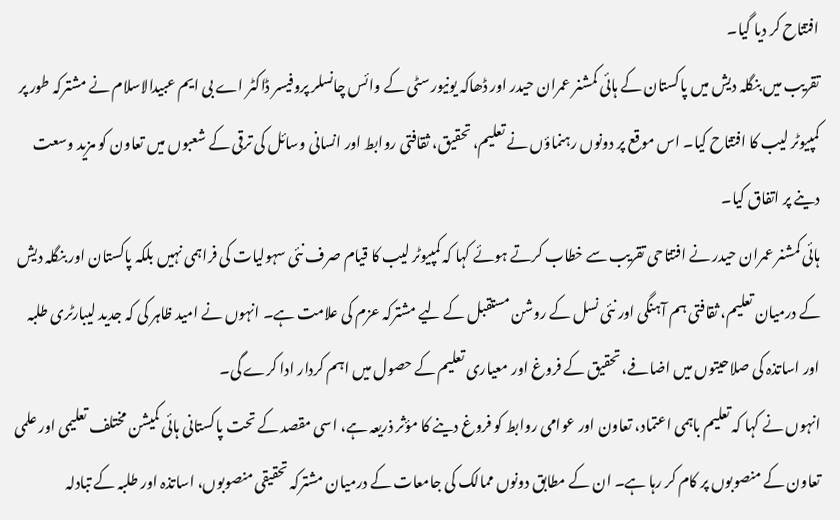افتتاح کر دیا گیا۔
تقریب میں بنگلہ دیش میں پاکستان کے ہائی کمشنر عمران حیدر اور ڈھاکہ یونیورسٹی کے وائس چانسلر پروفیسر ڈاکٹر اے بی ایم عبیدالاسلام نے مشترکہ طور پر کمپیوٹر لیب کا افتتاح کیا۔ اس موقع پر دونوں رہنماؤں نے تعلیم، تحقیق، ثقافتی روابط اور انسانی وسائل کی ترقی کے شعبوں میں تعاون کو مزید وسعت دینے پر اتفاق کیا۔
ہائی کمشنر عمران حیدر نے افتتاحی تقریب سے خطاب کرتے ہوئے کہا کہ کمپیوٹر لیب کا قیام صرف نئی سہولیات کی فراہمی نہیں بلکہ پاکستان اور بنگلہ دیش کے درمیان تعلیم، ثقافتی ہم آہنگی اور نئی نسل کے روشن مستقبل کے لیے مشترکہ عزم کی علامت ہے۔ انہوں نے امید ظاہر کی کہ جدید لیبارٹری طلبہ اور اساتذہ کی صلاحیتوں میں اضافے، تحقیق کے فروغ اور معیاری تعلیم کے حصول میں اہم کردار ادا کرے گی۔
انہوں نے کہا کہ تعلیم باہمی اعتماد، تعاون اور عوامی روابط کو فروغ دینے کا مؤثر ذریعہ ہے، اسی مقصد کے تحت پاکستانی ہائی کمیشن مختلف تعلیمی اور علمی تعاون کے منصوبوں پر کام کر رہا ہے۔ ان کے مطابق دونوں ممالک کی جامعات کے درمیان مشترکہ تحقیقی منصوبوں، اساتذہ اور طلبہ کے تبادلہ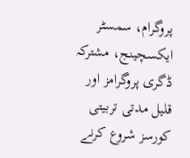پروگرام، سمسٹر ایکسچینج، مشترکہ ڈگری پروگرامز اور قلیل مدتی تربیتی کورسز شروع کرنے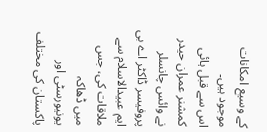کے وسیع امکانات موجود ہیں۔
اس سے قبل ہائی کمشنر عمران حیدر نے وائس چانسلر پروفیسر ڈاکٹر اے بی ایم عبیدالاسلام سے ملاقات کی، جس میں ڈھاکہ یونیورسٹی اور پاکستان کی مختلف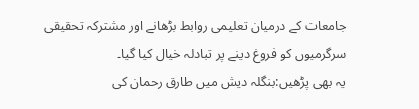جامعات کے درمیان تعلیمی روابط بڑھانے اور مشترکہ تحقیقی سرگرمیوں کو فروغ دینے پر تبادلہ خیال کیا گیا۔
یہ بھی پڑھیں:بنگلہ دیش میں طارق رحمان کی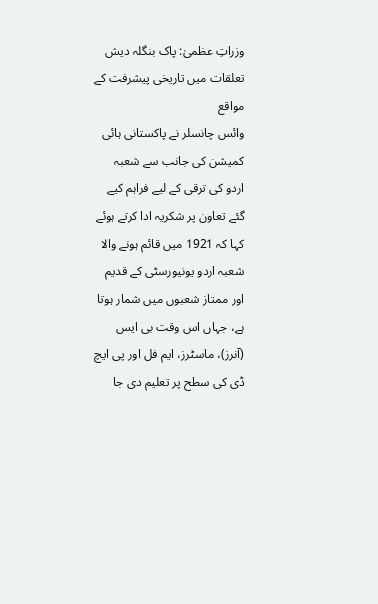وزراتِ عظمیٰ: پاک بنگلہ دیش تعلقات میں تاریخی پیشرفت کے مواقع
وائس چانسلر نے پاکستانی ہائی کمیشن کی جانب سے شعبہ اردو کی ترقی کے لیے فراہم کیے گئے تعاون پر شکریہ ادا کرتے ہوئے کہا کہ 1921 میں قائم ہونے والا شعبہ اردو یونیورسٹی کے قدیم اور ممتاز شعبوں میں شمار ہوتا ہے، جہاں اس وقت بی ایس (آنرز)، ماسٹرز، ایم فل اور پی ایچ ڈی کی سطح پر تعلیم دی جا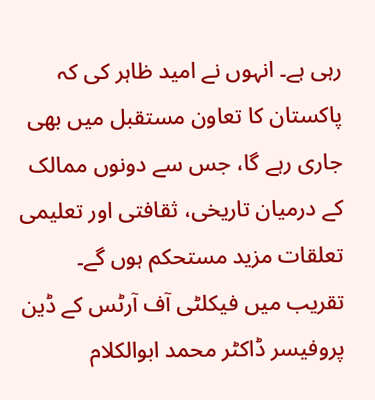رہی ہے۔ انہوں نے امید ظاہر کی کہ پاکستان کا تعاون مستقبل میں بھی جاری رہے گا، جس سے دونوں ممالک کے درمیان تاریخی، ثقافتی اور تعلیمی تعلقات مزید مستحکم ہوں گے۔
تقریب میں فیکلٹی آف آرٹس کے ڈین پروفیسر ڈاکٹر محمد ابوالکلام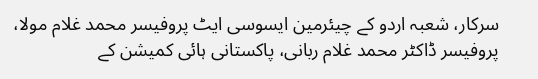سرکار، شعبہ اردو کے چیئرمین ایسوسی ایٹ پروفیسر محمد غلام مولا، پروفیسر ڈاکٹر محمد غلام ربانی، پاکستانی ہائی کمیشن کے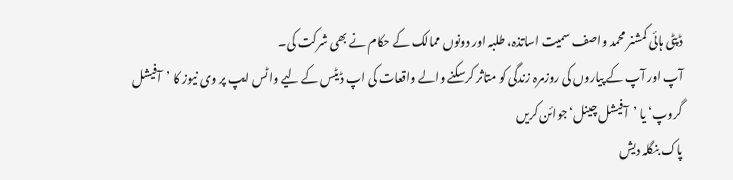ڈپٹی ہائی کمشنر محمد واصف سمیت اساتذہ، طلبہ اور دونوں ممالک کے حکام نے بھی شرکت کی۔
آپ اور آپ کے پیاروں کی روزمرہ زندگی کو متاثر کرسکنے والے واقعات کی اپ ڈیٹس کے لیے واٹس ایپ پر وی نیوز کا ’آفیشل گروپ‘ یا ’آفیشل چینل‘ جوائن کریں
پاک بنگلہ دیش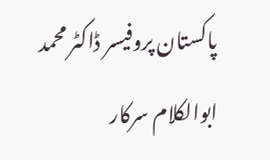پاکستان پروفیسر ڈاکٹر محمد ابوالکلام سرکار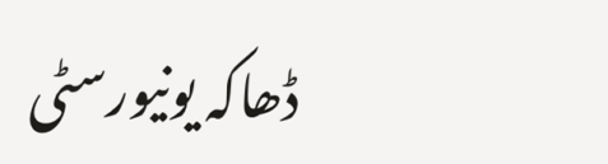ڈھاکہ یونیورسٹی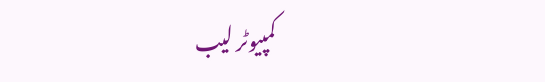کمپیوٹر لیب